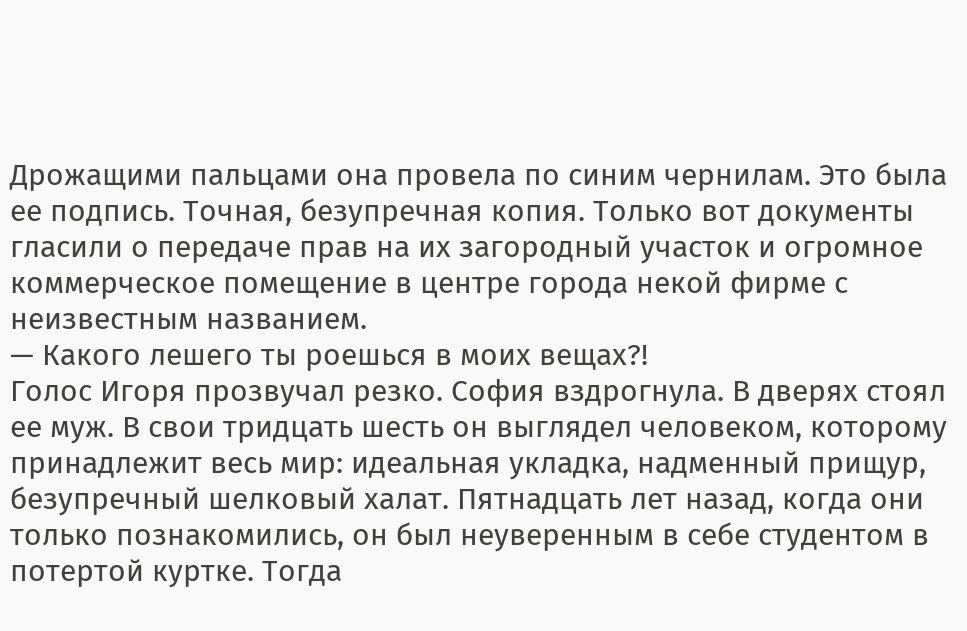Дрожащими пальцами она провела по синим чернилам. Это была ее подпись. Точная, безупречная копия. Только вот документы гласили о передаче прав на их загородный участок и огромное коммерческое помещение в центре города некой фирме с неизвестным названием.
— Какого лешего ты роешься в моих вещах?!
Голос Игоря прозвучал резко. София вздрогнула. В дверях стоял ее муж. В свои тридцать шесть он выглядел человеком, которому принадлежит весь мир: идеальная укладка, надменный прищур, безупречный шелковый халат. Пятнадцать лет назад, когда они только познакомились, он был неуверенным в себе студентом в потертой куртке. Тогда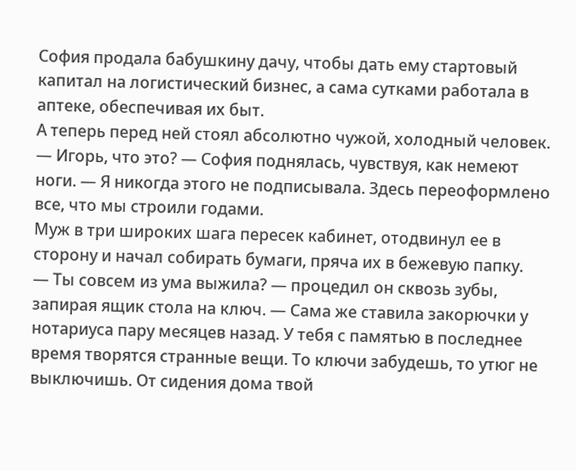София продала бабушкину дачу, чтобы дать ему стартовый капитал на логистический бизнес, а сама сутками работала в аптеке, обеспечивая их быт.
А теперь перед ней стоял абсолютно чужой, холодный человек.
— Игорь, что это? — София поднялась, чувствуя, как немеют ноги. — Я никогда этого не подписывала. Здесь переоформлено все, что мы строили годами.
Муж в три широких шага пересек кабинет, отодвинул ее в сторону и начал собирать бумаги, пряча их в бежевую папку.
— Ты совсем из ума выжила? — процедил он сквозь зубы, запирая ящик стола на ключ. — Сама же ставила закорючки у нотариуса пару месяцев назад. У тебя с памятью в последнее время творятся странные вещи. То ключи забудешь, то утюг не выключишь. От сидения дома твой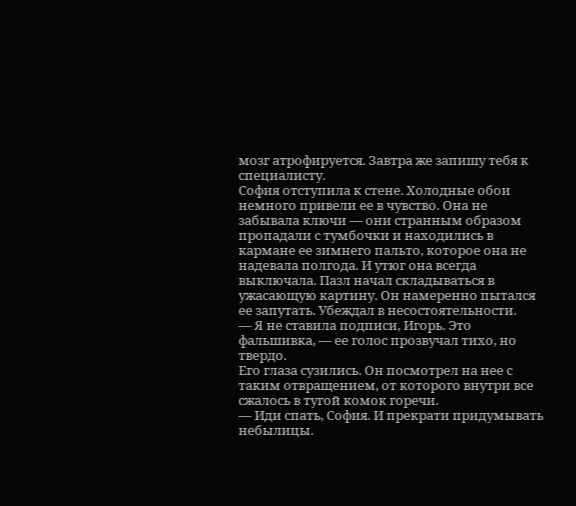мозг атрофируется. Завтра же запишу тебя к специалисту.
София отступила к стене. Холодные обои немного привели ее в чувство. Она не забывала ключи — они странным образом пропадали с тумбочки и находились в кармане ее зимнего пальто, которое она не надевала полгода. И утюг она всегда выключала. Пазл начал складываться в ужасающую картину. Он намеренно пытался ее запутать. Убеждал в несостоятельности.
— Я не ставила подписи, Игорь. Это фальшивка, — ее голос прозвучал тихо, но твердо.
Его глаза сузились. Он посмотрел на нее с таким отвращением, от которого внутри все сжалось в тугой комок горечи.
— Иди спать, София. И прекрати придумывать небылицы.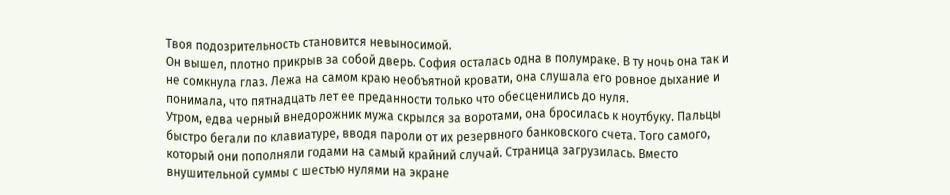Твоя подозрительность становится невыносимой.
Он вышел, плотно прикрыв за собой дверь. София осталась одна в полумраке. В ту ночь она так и не сомкнула глаз. Лежа на самом краю необъятной кровати, она слушала его ровное дыхание и понимала, что пятнадцать лет ее преданности только что обесценились до нуля.
Утром, едва черный внедорожник мужа скрылся за воротами, она бросилась к ноутбуку. Пальцы быстро бегали по клавиатуре, вводя пароли от их резервного банковского счета. Того самого, который они пополняли годами на самый крайний случай. Страница загрузилась. Вместо внушительной суммы с шестью нулями на экране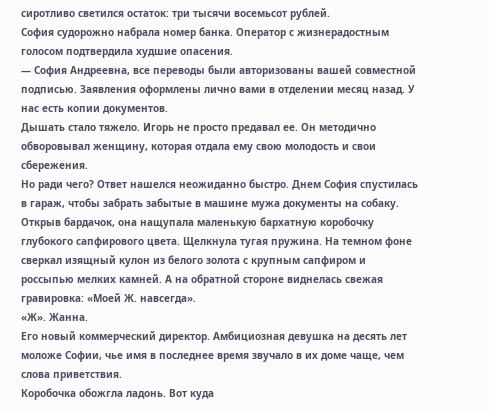сиротливо светился остаток: три тысячи восемьсот рублей.
София судорожно набрала номер банка. Оператор с жизнерадостным голосом подтвердила худшие опасения.
— София Андреевна, все переводы были авторизованы вашей совместной подписью. Заявления оформлены лично вами в отделении месяц назад. У нас есть копии документов.
Дышать стало тяжело. Игорь не просто предавал ее. Он методично обворовывал женщину, которая отдала ему свою молодость и свои сбережения.
Но ради чего? Ответ нашелся неожиданно быстро. Днем София спустилась в гараж, чтобы забрать забытые в машине мужа документы на собаку. Открыв бардачок, она нащупала маленькую бархатную коробочку глубокого сапфирового цвета. Щелкнула тугая пружина. На темном фоне сверкал изящный кулон из белого золота с крупным сапфиром и россыпью мелких камней. А на обратной стороне виднелась свежая гравировка: «Моей Ж. навсегда».
«Ж». Жанна.
Его новый коммерческий директор. Амбициозная девушка на десять лет моложе Софии, чье имя в последнее время звучало в их доме чаще, чем слова приветствия.
Коробочка обожгла ладонь. Вот куда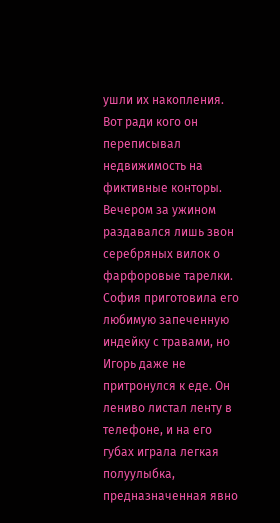ушли их накопления. Вот ради кого он переписывал недвижимость на фиктивные конторы.
Вечером за ужином раздавался лишь звон серебряных вилок о фарфоровые тарелки. София приготовила его любимую запеченную индейку с травами, но Игорь даже не притронулся к еде. Он лениво листал ленту в телефоне, и на его губах играла легкая полуулыбка, предназначенная явно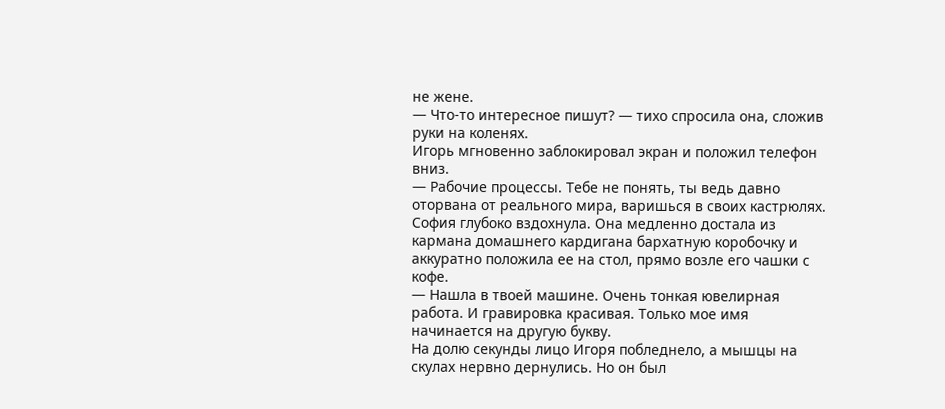не жене.
— Что-то интересное пишут? — тихо спросила она, сложив руки на коленях.
Игорь мгновенно заблокировал экран и положил телефон вниз.
— Рабочие процессы. Тебе не понять, ты ведь давно оторвана от реального мира, варишься в своих кастрюлях.
София глубоко вздохнула. Она медленно достала из кармана домашнего кардигана бархатную коробочку и аккуратно положила ее на стол, прямо возле его чашки с кофе.
— Нашла в твоей машине. Очень тонкая ювелирная работа. И гравировка красивая. Только мое имя начинается на другую букву.
На долю секунды лицо Игоря побледнело, а мышцы на скулах нервно дернулись. Но он был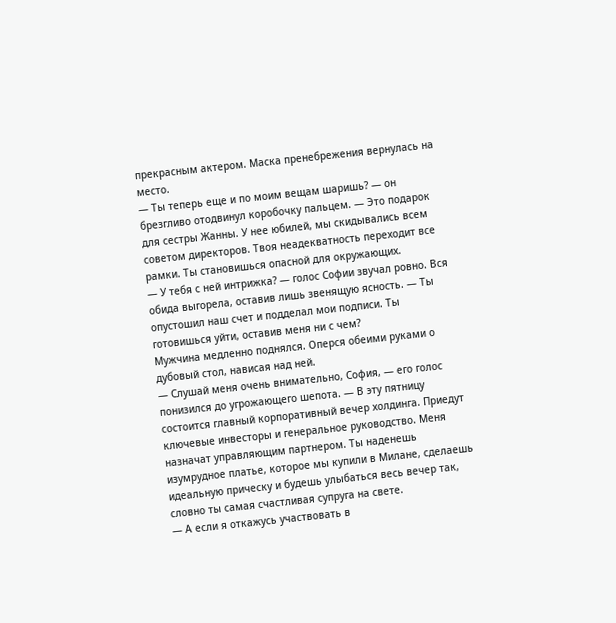прекрасным актером. Маска пренебрежения вернулась на место.
— Ты теперь еще и по моим вещам шаришь? — он брезгливо отодвинул коробочку пальцем. — Это подарок для сестры Жанны. У нее юбилей, мы скидывались всем советом директоров. Твоя неадекватность переходит все рамки. Ты становишься опасной для окружающих.
— У тебя с ней интрижка? — голос Софии звучал ровно. Вся обида выгорела, оставив лишь звенящую ясность. — Ты опустошил наш счет и подделал мои подписи. Ты готовишься уйти, оставив меня ни с чем?
Мужчина медленно поднялся. Оперся обеими руками о дубовый стол, нависая над ней.
— Слушай меня очень внимательно, София, — его голос понизился до угрожающего шепота. — В эту пятницу состоится главный корпоративный вечер холдинга. Приедут ключевые инвесторы и генеральное руководство. Меня назначат управляющим партнером. Ты наденешь изумрудное платье, которое мы купили в Милане, сделаешь идеальную прическу и будешь улыбаться весь вечер так, словно ты самая счастливая супруга на свете.
— А если я откажусь участвовать в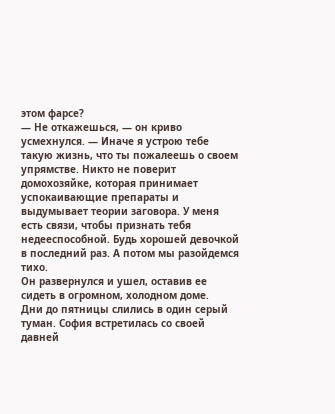этом фарсе?
— Не откажешься, — он криво усмехнулся. — Иначе я устрою тебе такую жизнь, что ты пожалеешь о своем упрямстве. Никто не поверит домохозяйке, которая принимает успокаивающие препараты и выдумывает теории заговора. У меня есть связи, чтобы признать тебя недееспособной. Будь хорошей девочкой в последний раз. А потом мы разойдемся тихо.
Он развернулся и ушел, оставив ее сидеть в огромном, холодном доме.
Дни до пятницы слились в один серый туман. София встретилась со своей давней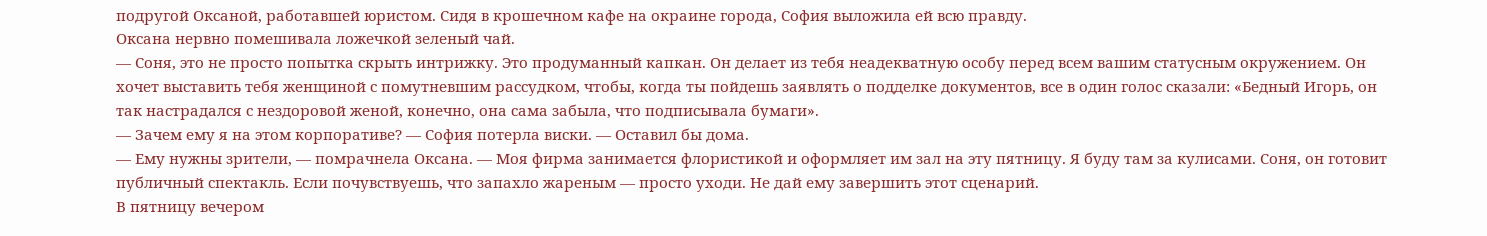подругой Оксаной, работавшей юристом. Сидя в крошечном кафе на окраине города, София выложила ей всю правду.
Оксана нервно помешивала ложечкой зеленый чай.
— Соня, это не просто попытка скрыть интрижку. Это продуманный капкан. Он делает из тебя неадекватную особу перед всем вашим статусным окружением. Он хочет выставить тебя женщиной с помутневшим рассудком, чтобы, когда ты пойдешь заявлять о подделке документов, все в один голос сказали: «Бедный Игорь, он так настрадался с нездоровой женой, конечно, она сама забыла, что подписывала бумаги».
— Зачем ему я на этом корпоративе? — София потерла виски. — Оставил бы дома.
— Ему нужны зрители, — помрачнела Оксана. — Моя фирма занимается флористикой и оформляет им зал на эту пятницу. Я буду там за кулисами. Соня, он готовит публичный спектакль. Если почувствуешь, что запахло жареным — просто уходи. Не дай ему завершить этот сценарий.
В пятницу вечером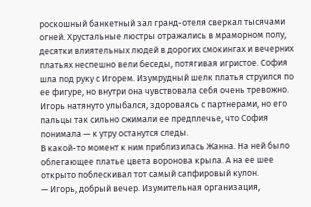роскошный банкетный зал гранд-отеля сверкал тысячами огней. Хрустальные люстры отражались в мраморном полу, десятки влиятельных людей в дорогих смокингах и вечерних платьях неспешно вели беседы, потягивая игристое. София шла под руку с Игорем. Изумрудный шелк платья струился по ее фигуре, но внутри она чувствовала себя очень тревожно.
Игорь натянуто улыбался, здороваясь с партнерами, но его пальцы так сильно сжимали ее предплечье, что София понимала — к утру останутся следы.
В какой-то момент к ним приблизилась Жанна. На ней было облегающее платье цвета воронова крыла. А на ее шее открыто поблескивал тот самый сапфировый кулон.
— Игорь, добрый вечер. Изумительная организация,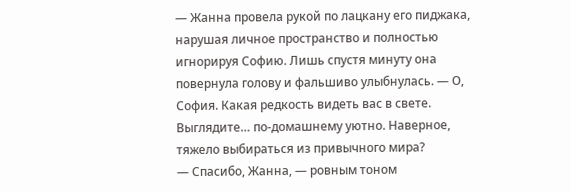— Жанна провела рукой по лацкану его пиджака, нарушая личное пространство и полностью игнорируя Софию. Лишь спустя минуту она повернула голову и фальшиво улыбнулась. — О, София. Какая редкость видеть вас в свете. Выглядите… по-домашнему уютно. Наверное, тяжело выбираться из привычного мира?
— Спасибо, Жанна, — ровным тоном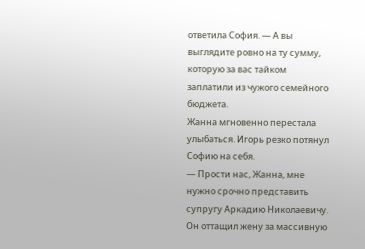ответила София. — А вы выглядите ровно на ту сумму, которую за вас тайком заплатили из чужого семейного бюджета.
Жанна мгновенно перестала улыбаться. Игорь резко потянул Софию на себя.
— Прости нас, Жанна, мне нужно срочно представить супругу Аркадию Николаевичу.
Он оттащил жену за массивную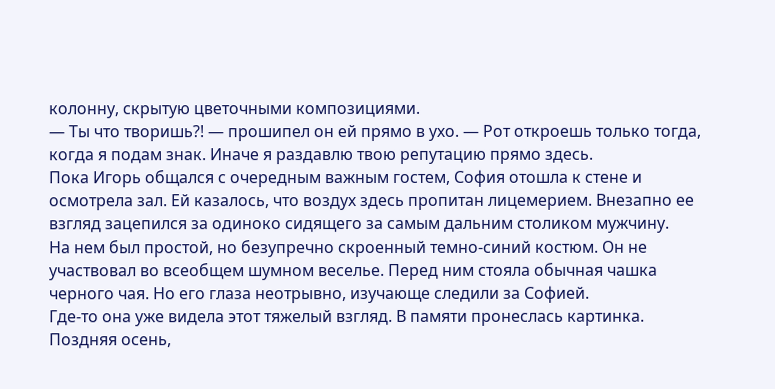колонну, скрытую цветочными композициями.
— Ты что творишь?! — прошипел он ей прямо в ухо. — Рот откроешь только тогда, когда я подам знак. Иначе я раздавлю твою репутацию прямо здесь.
Пока Игорь общался с очередным важным гостем, София отошла к стене и осмотрела зал. Ей казалось, что воздух здесь пропитан лицемерием. Внезапно ее взгляд зацепился за одиноко сидящего за самым дальним столиком мужчину.
На нем был простой, но безупречно скроенный темно-синий костюм. Он не участвовал во всеобщем шумном веселье. Перед ним стояла обычная чашка черного чая. Но его глаза неотрывно, изучающе следили за Софией.
Где-то она уже видела этот тяжелый взгляд. В памяти пронеслась картинка. Поздняя осень,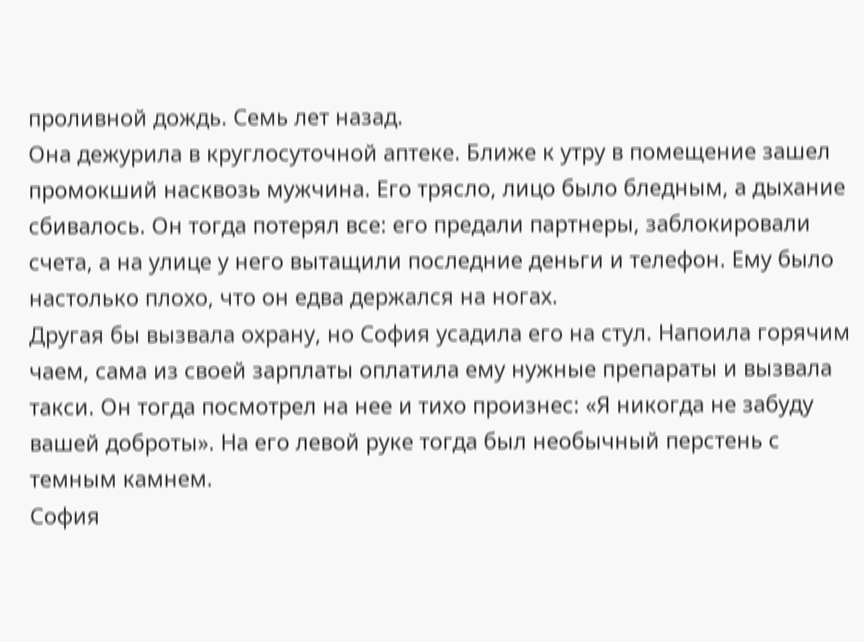проливной дождь. Семь лет назад.
Она дежурила в круглосуточной аптеке. Ближе к утру в помещение зашел промокший насквозь мужчина. Его трясло, лицо было бледным, а дыхание сбивалось. Он тогда потерял все: его предали партнеры, заблокировали счета, а на улице у него вытащили последние деньги и телефон. Ему было настолько плохо, что он едва держался на ногах.
Другая бы вызвала охрану, но София усадила его на стул. Напоила горячим чаем, сама из своей зарплаты оплатила ему нужные препараты и вызвала такси. Он тогда посмотрел на нее и тихо произнес: «Я никогда не забуду вашей доброты». На его левой руке тогда был необычный перстень с темным камнем.
София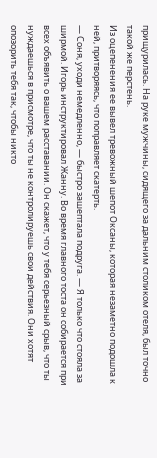прищурилась. На руке мужчины, сидящего за дальним столиком отеля, был точно такой же перстень.
Из оцепенения ее вывел тревожный шепот Оксаны, которая незаметно подошла к ней, притворяясь, что поправляет скатерть.
— Соня, уходи немедленно, — быстро зашептала подруга. — Я только что стояла за ширмой. Игорь инструктировал Жанну. Во время главного тоста он собирается при всех объявить о вашем расставании. Он скажет, что у тебя серьезный срыв, что ты нуждаешься в присмотре, что ты не контролируешь свои действия. Они хотят опозорить тебя так, чтобы никто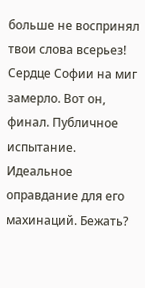больше не воспринял твои слова всерьез!
Сердце Софии на миг замерло. Вот он, финал. Публичное испытание. Идеальное оправдание для его махинаций. Бежать?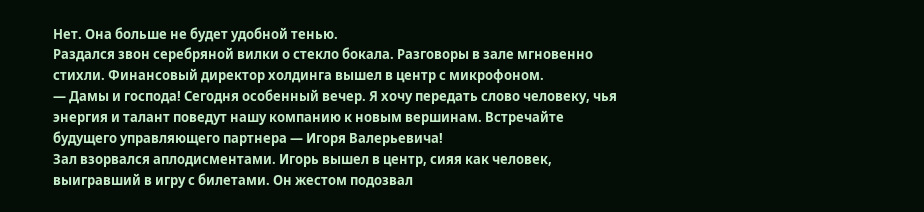Нет. Она больше не будет удобной тенью.
Раздался звон серебряной вилки о стекло бокала. Разговоры в зале мгновенно стихли. Финансовый директор холдинга вышел в центр с микрофоном.
— Дамы и господа! Сегодня особенный вечер. Я хочу передать слово человеку, чья энергия и талант поведут нашу компанию к новым вершинам. Встречайте будущего управляющего партнера — Игоря Валерьевича!
Зал взорвался аплодисментами. Игорь вышел в центр, сияя как человек, выигравший в игру с билетами. Он жестом подозвал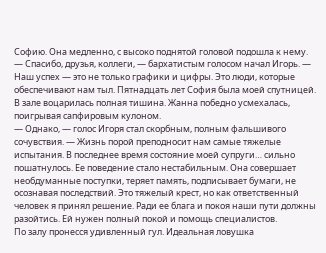Софию. Она медленно, с высоко поднятой головой подошла к нему.
— Спасибо, друзья, коллеги, — бархатистым голосом начал Игорь. — Наш успех — это не только графики и цифры. Это люди, которые обеспечивают нам тыл. Пятнадцать лет София была моей спутницей.
В зале воцарилась полная тишина. Жанна победно усмехалась, поигрывая сапфировым кулоном.
— Однако, — голос Игоря стал скорбным, полным фальшивого сочувствия. — Жизнь порой преподносит нам самые тяжелые испытания. В последнее время состояние моей супруги… сильно пошатнулось. Ее поведение стало нестабильным. Она совершает необдуманные поступки, теряет память, подписывает бумаги, не осознавая последствий. Это тяжелый крест, но как ответственный человек я принял решение. Ради ее блага и покоя наши пути должны разойтись. Ей нужен полный покой и помощь специалистов.
По залу пронесся удивленный гул. Идеальная ловушка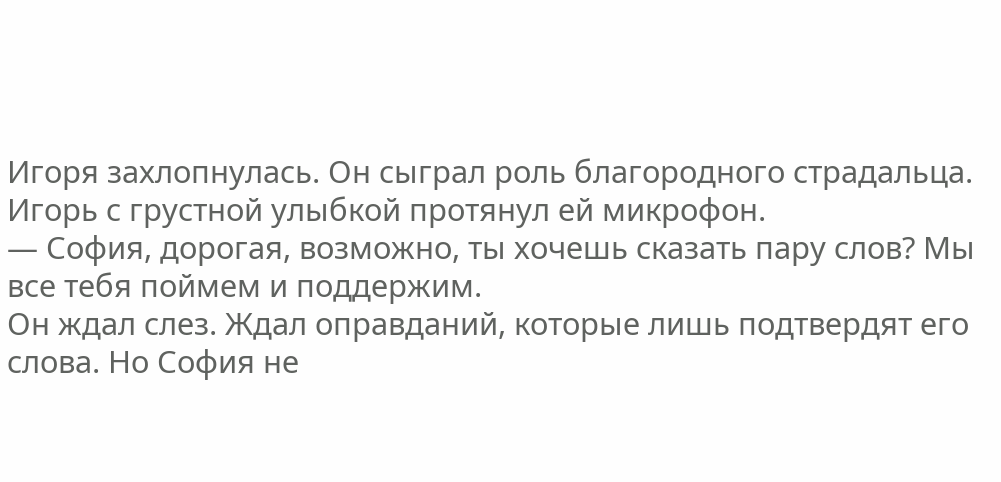Игоря захлопнулась. Он сыграл роль благородного страдальца.
Игорь с грустной улыбкой протянул ей микрофон.
— София, дорогая, возможно, ты хочешь сказать пару слов? Мы все тебя поймем и поддержим.
Он ждал слез. Ждал оправданий, которые лишь подтвердят его слова. Но София не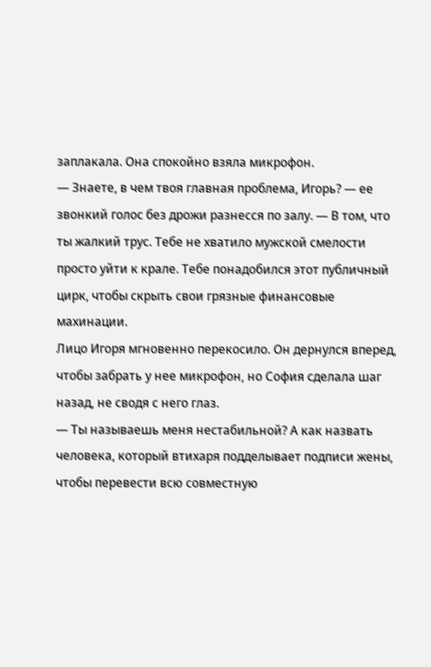заплакала. Она спокойно взяла микрофон.
— Знаете, в чем твоя главная проблема, Игорь? — ее звонкий голос без дрожи разнесся по залу. — В том, что ты жалкий трус. Тебе не хватило мужской смелости просто уйти к крале. Тебе понадобился этот публичный цирк, чтобы скрыть свои грязные финансовые махинации.
Лицо Игоря мгновенно перекосило. Он дернулся вперед, чтобы забрать у нее микрофон, но София сделала шаг назад, не сводя с него глаз.
— Ты называешь меня нестабильной? А как назвать человека, который втихаря подделывает подписи жены, чтобы перевести всю совместную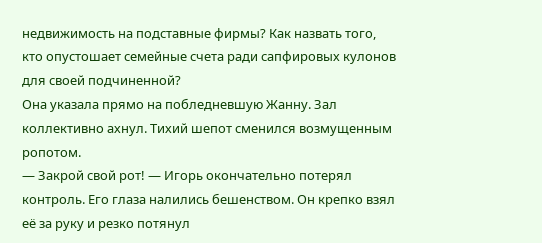недвижимость на подставные фирмы? Как назвать того, кто опустошает семейные счета ради сапфировых кулонов для своей подчиненной?
Она указала прямо на побледневшую Жанну. Зал коллективно ахнул. Тихий шепот сменился возмущенным ропотом.
— Закрой свой рот! — Игорь окончательно потерял контроль. Его глаза налились бешенством. Он крепко взял её за руку и резко потянул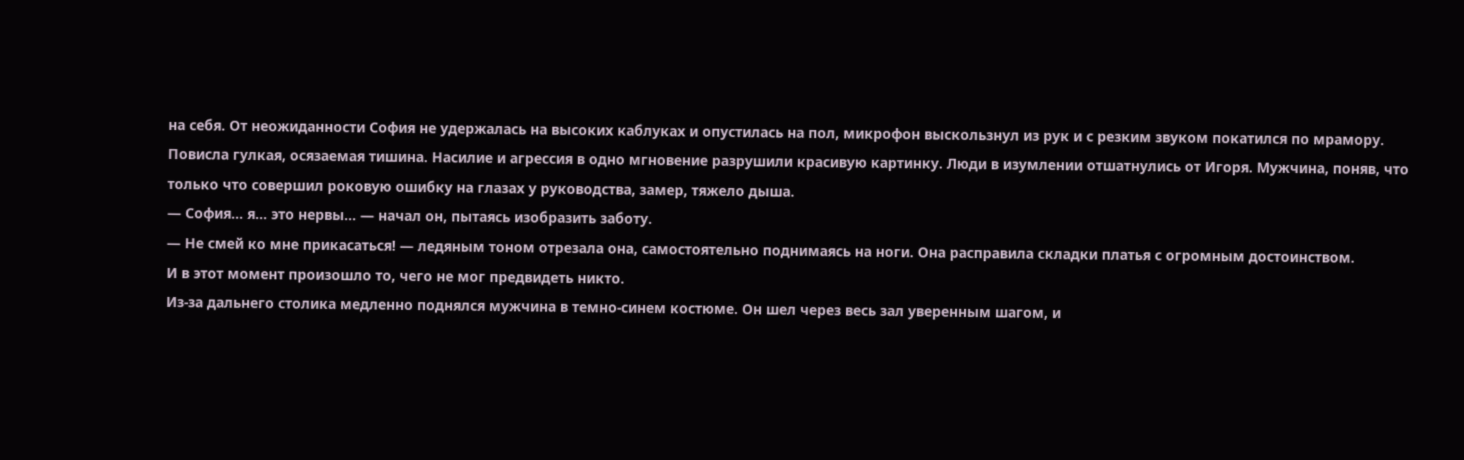на себя. От неожиданности София не удержалась на высоких каблуках и опустилась на пол, микрофон выскользнул из рук и с резким звуком покатился по мрамору.
Повисла гулкая, осязаемая тишина. Насилие и агрессия в одно мгновение разрушили красивую картинку. Люди в изумлении отшатнулись от Игоря. Мужчина, поняв, что только что совершил роковую ошибку на глазах у руководства, замер, тяжело дыша.
— София… я… это нервы… — начал он, пытаясь изобразить заботу.
— Не смей ко мне прикасаться! — ледяным тоном отрезала она, самостоятельно поднимаясь на ноги. Она расправила складки платья с огромным достоинством.
И в этот момент произошло то, чего не мог предвидеть никто.
Из-за дальнего столика медленно поднялся мужчина в темно-синем костюме. Он шел через весь зал уверенным шагом, и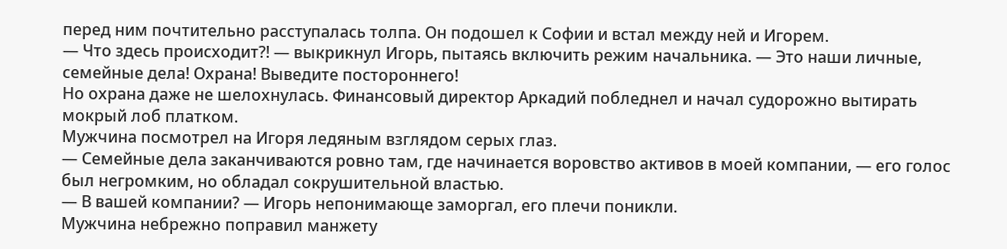перед ним почтительно расступалась толпа. Он подошел к Софии и встал между ней и Игорем.
— Что здесь происходит?! — выкрикнул Игорь, пытаясь включить режим начальника. — Это наши личные, семейные дела! Охрана! Выведите постороннего!
Но охрана даже не шелохнулась. Финансовый директор Аркадий побледнел и начал судорожно вытирать мокрый лоб платком.
Мужчина посмотрел на Игоря ледяным взглядом серых глаз.
— Семейные дела заканчиваются ровно там, где начинается воровство активов в моей компании, — его голос был негромким, но обладал сокрушительной властью.
— В вашей компании? — Игорь непонимающе заморгал, его плечи поникли.
Мужчина небрежно поправил манжету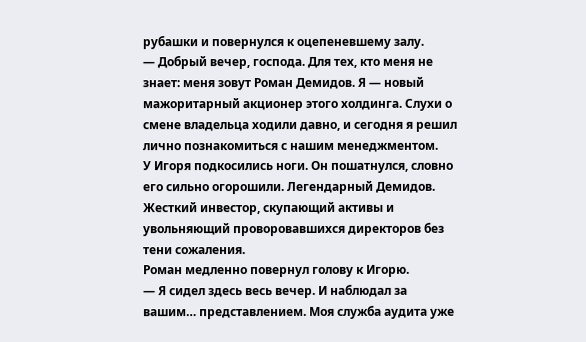рубашки и повернулся к оцепеневшему залу.
— Добрый вечер, господа. Для тех, кто меня не знает: меня зовут Роман Демидов. Я — новый мажоритарный акционер этого холдинга. Слухи о смене владельца ходили давно, и сегодня я решил лично познакомиться с нашим менеджментом.
У Игоря подкосились ноги. Он пошатнулся, словно его сильно огорошили. Легендарный Демидов. Жесткий инвестор, скупающий активы и увольняющий проворовавшихся директоров без тени сожаления.
Роман медленно повернул голову к Игорю.
— Я сидел здесь весь вечер. И наблюдал за вашим… представлением. Моя служба аудита уже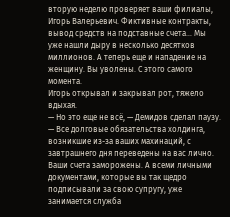вторую неделю проверяет ваши филиалы, Игорь Валерьевич. Фиктивные контракты, вывод средств на подставные счета… Мы уже нашли дыру в несколько десятков миллионов. А теперь еще и нападение на женщину. Вы уволены. С этого самого момента.
Игорь открывал и закрывал рот, тяжело вдыхая.
— Но это еще не всё, — Демидов сделал паузу. — Все долговые обязательства холдинга, возникшие из-за ваших махинаций, с завтрашнего дня переведены на вас лично. Ваши счета заморожены. А всеми личными документами, которые вы так щедро подписывали за свою супругу, уже занимается служба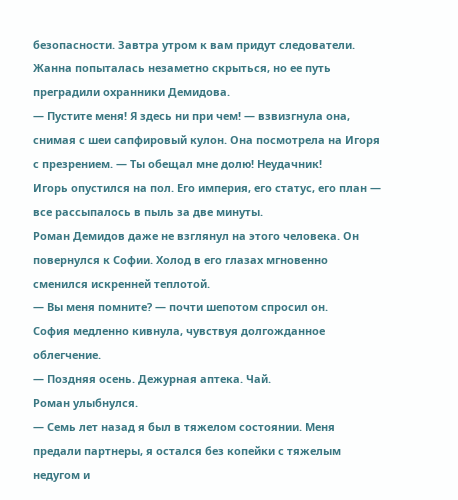безопасности. Завтра утром к вам придут следователи.
Жанна попыталась незаметно скрыться, но ее путь преградили охранники Демидова.
— Пустите меня! Я здесь ни при чем! — взвизгнула она, снимая с шеи сапфировый кулон. Она посмотрела на Игоря с презрением. — Ты обещал мне долю! Неудачник!
Игорь опустился на пол. Его империя, его статус, его план — все рассыпалось в пыль за две минуты.
Роман Демидов даже не взглянул на этого человека. Он повернулся к Софии. Холод в его глазах мгновенно сменился искренней теплотой.
— Вы меня помните? — почти шепотом спросил он.
София медленно кивнула, чувствуя долгожданное облегчение.
— Поздняя осень. Дежурная аптека. Чай.
Роман улыбнулся.
— Семь лет назад я был в тяжелом состоянии. Меня предали партнеры, я остался без копейки с тяжелым недугом и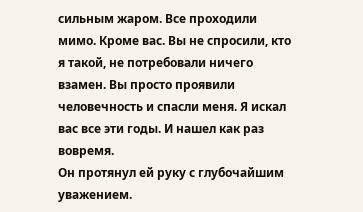сильным жаром. Все проходили мимо. Кроме вас. Вы не спросили, кто я такой, не потребовали ничего взамен. Вы просто проявили человечность и спасли меня. Я искал вас все эти годы. И нашел как раз вовремя.
Он протянул ей руку с глубочайшим уважением.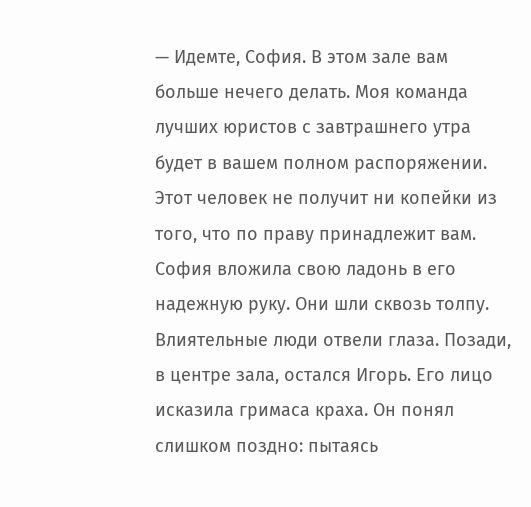— Идемте, София. В этом зале вам больше нечего делать. Моя команда лучших юристов с завтрашнего утра будет в вашем полном распоряжении. Этот человек не получит ни копейки из того, что по праву принадлежит вам.
София вложила свою ладонь в его надежную руку. Они шли сквозь толпу. Влиятельные люди отвели глаза. Позади, в центре зала, остался Игорь. Его лицо исказила гримаса краха. Он понял слишком поздно: пытаясь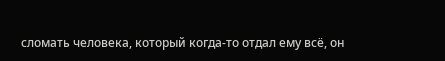сломать человека, который когда-то отдал ему всё, он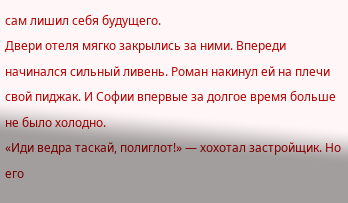сам лишил себя будущего.
Двери отеля мягко закрылись за ними. Впереди начинался сильный ливень. Роман накинул ей на плечи свой пиджак. И Софии впервые за долгое время больше не было холодно.
«Иди ведра таскай, полиглот!» — хохотал застройщик. Но его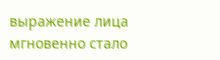выражение лица мгновенно стало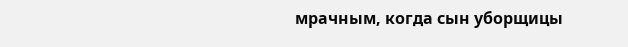мрачным, когда сын уборщицы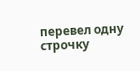перевел одну строчку